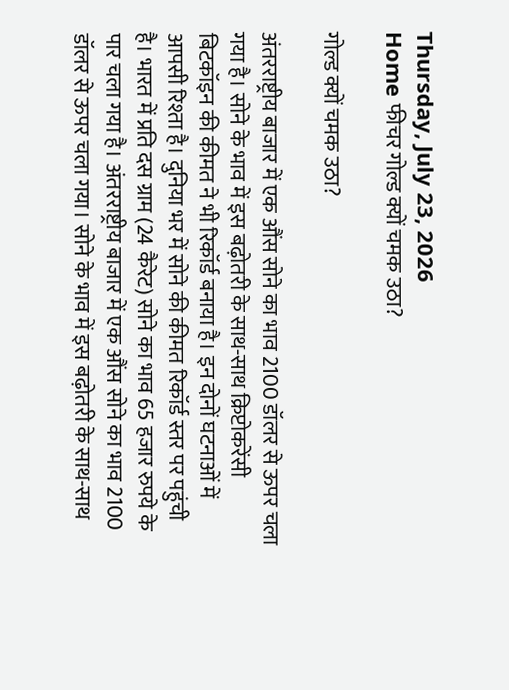Thursday, July 23, 2026
Home फीचर गोल्ड क्यों चमक उठा?

गोल्ड क्यों चमक उठा?

अंतरराष्ट्रीय बाजार में एक औंस सोने का भाव 2100 डॉलर से ऊपर चला गया है। सोने के भाव में इस बढ़ोतरी के साथ-साथ क्रिप्टोकरेंसी बिटकॉइन की कीमत ने भी रिकॉर्ड बनाया है। इन दोनों घटनाओं में आपसी रिश्ता है। दुनिया भर में सोने की कीमत रिकॉर्ड स्तर पर पहुंची है। भारत में प्रति दस ग्राम (24 कैरेट) सोने का भाव 65 हजार रुपये के पार चला गया है। अंतरराष्ट्रीय बाजार में एक औंस सोने का भाव 2100 डॉलर से ऊपर चला गया। सोने के भाव में इस बढ़ोतरी के साथ-साथ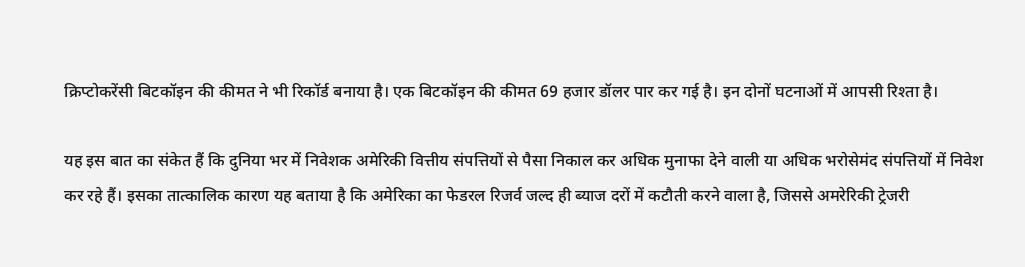क्रिप्टोकरेंसी बिटकॉइन की कीमत ने भी रिकॉर्ड बनाया है। एक बिटकॉइन की कीमत 69 हजार डॉलर पार कर गई है। इन दोनों घटनाओं में आपसी रिश्ता है।

यह इस बात का संकेत हैं कि दुनिया भर में निवेशक अमेरिकी वित्तीय संपत्तियों से पैसा निकाल कर अधिक मुनाफा देने वाली या अधिक भरोसेमंद संपत्तियों में निवेश कर रहे हैं। इसका तात्कालिक कारण यह बताया है कि अमेरिका का फेडरल रिजर्व जल्द ही ब्याज दरों में कटौती करने वाला है, जिससे अमरेरिकी ट्रेजरी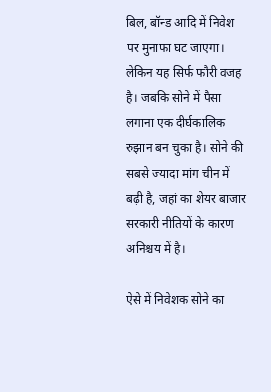बिल, बॉन्ड आदि में निवेश पर मुनाफा घट जाएगा। लेकिन यह सिर्फ फौरी वजह है। जबकि सोने में पैसा लगाना एक दीर्घकालिक रुझान बन चुका है। सोने की सबसे ज्यादा मांग चीन में बढ़ी है, जहां का शेयर बाजार सरकारी नीतियों के कारण अनिश्चय में है।

ऐसे में निवेशक सोने का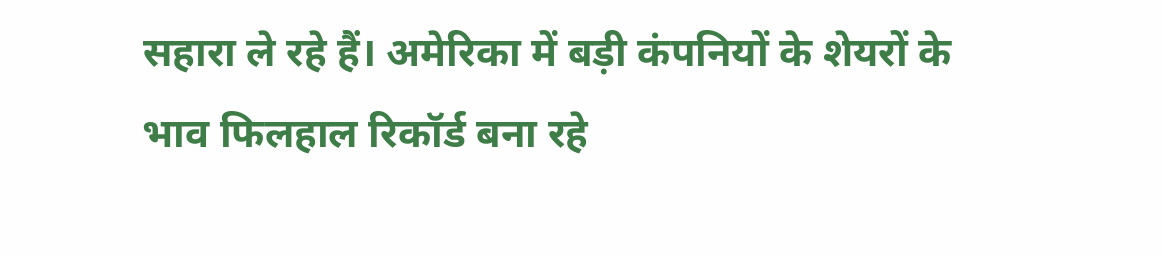सहारा ले रहे हैं। अमेरिका में बड़ी कंपनियों के शेयरों के भाव फिलहाल रिकॉर्ड बना रहे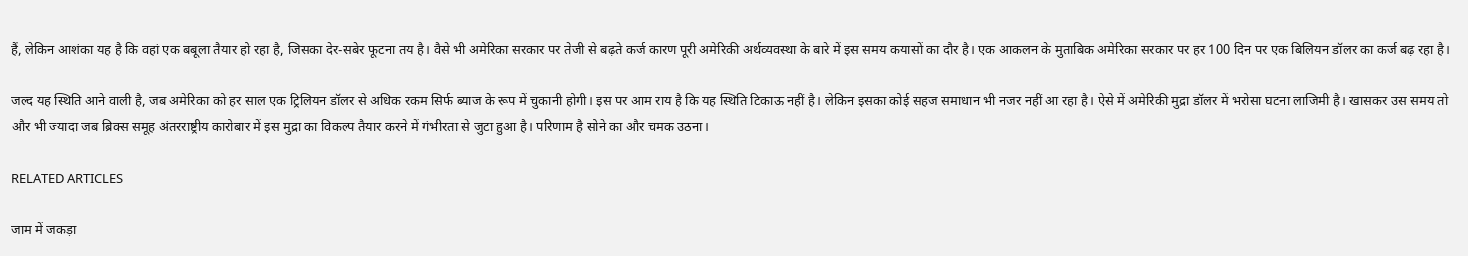हैं, लेकिन आशंका यह है कि वहां एक बबूला तैयार हो रहा है, जिसका देर-सबेर फूटना तय है। वैसे भी अमेरिका सरकार पर तेजी से बढ़ते कर्ज कारण पूरी अमेरिकी अर्थव्यवस्था के बारे में इस समय कयासों का दौर है। एक आकलन के मुताबिक अमेरिका सरकार पर हर 100 दिन पर एक बिलियन डॉलर का कर्ज बढ़ रहा है।

जल्द यह स्थिति आने वाली है, जब अमेरिका को हर साल एक ट्रिलियन डॉलर से अधिक रकम सिर्फ ब्याज के रूप में चुकानी होगी। इस पर आम राय है कि यह स्थिति टिकाऊ नहीं है। लेकिन इसका कोई सहज समाधान भी नजर नहीं आ रहा है। ऐसे में अमेरिकी मुद्रा डॉलर में भरोसा घटना लाजिमी है। खासकर उस समय तो और भी ज्यादा जब ब्रिक्स समूह अंतरराष्ट्रीय कारोबार में इस मुद्रा का विकल्प तैयार करने में गंभीरता से जुटा हुआ है। परिणाम है सोने का और चमक उठना।

RELATED ARTICLES

जाम में जकड़ा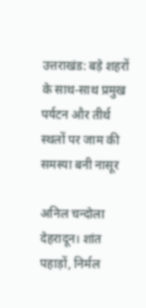उत्तराखंड: बड़े शहरों के साथ-साथ प्रमुख पर्यटन और तीर्थ स्थलों पर जाम की समस्या बनी नासूर

अनिल चन्दोला देहरादून। शांत पहाड़ों, निर्मल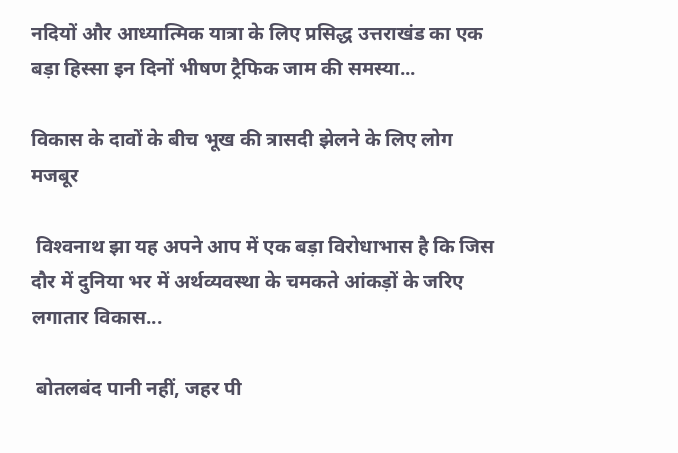नदियों और आध्यात्मिक यात्रा के लिए प्रसिद्ध उत्तराखंड का एक बड़ा हिस्सा इन दिनों भीषण ट्रैफिक जाम की समस्या...

विकास के दावों के बीच भूख की त्रासदी झेलने के लिए लोग मजबूर

 विश्‍वनाथ झा यह अपने आप में एक बड़ा विरोधाभास है कि जिस दौर में दुनिया भर में अर्थव्यवस्था के चमकते आंकड़ों के जरिए लगातार विकास...

 बोतलबंद पानी नहीं, जहर पी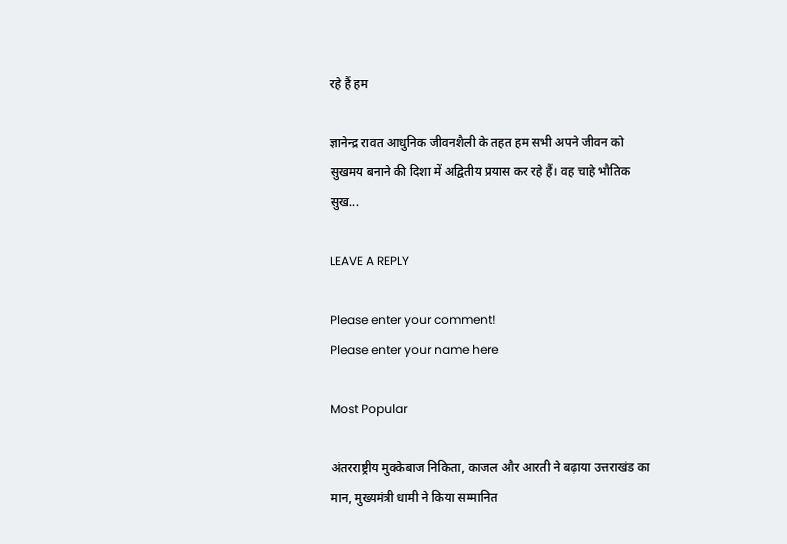रहे हैं हम

ज्ञानेन्द्र रावत आधुनिक जीवनशैली के तहत हम सभी अपने जीवन को सुखमय बनाने की दिशा में अद्वितीय प्रयास कर रहे हैं। वह चाहे भौतिक सुख...

LEAVE A REPLY

Please enter your comment!
Please enter your name here

Most Popular

अंतरराष्ट्रीय मुक्केबाज निकिता, काजल और आरती ने बढ़ाया उत्तराखंड का मान, मुख्यमंत्री धामी ने किया सम्मानित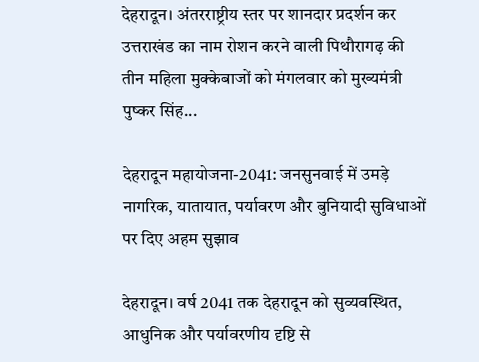देहरादून। अंतरराष्ट्रीय स्तर पर शानदार प्रदर्शन कर उत्तराखंड का नाम रोशन करने वाली पिथौरागढ़ की तीन महिला मुक्केबाजों को मंगलवार को मुख्यमंत्री पुष्कर सिंह...

देहरादून महायोजना-2041: जनसुनवाई में उमड़े नागरिक, यातायात, पर्यावरण और बुनियादी सुविधाओं पर दिए अहम सुझाव

देहरादून। वर्ष 2041 तक देहरादून को सुव्यवस्थित, आधुनिक और पर्यावरणीय दृष्टि से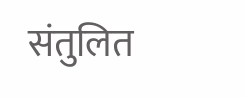संतुलित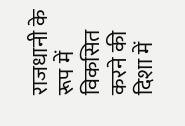राजधानी के रूप में विकसित करने की दिशा में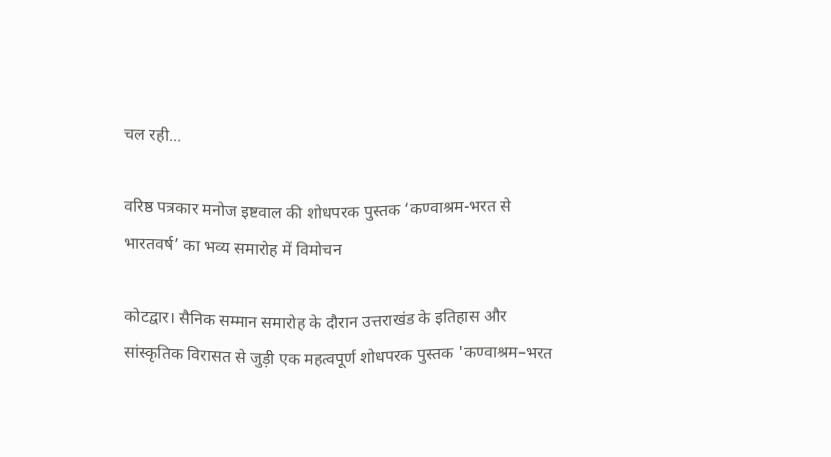चल रही...

वरिष्ठ पत्रकार मनोज इष्टवाल की शोधपरक पुस्तक ‘कण्वाश्रम-भरत से भारतवर्ष’ का भव्य समारोह में विमोचन

कोटद्वार। सैनिक सम्मान समारोह के दौरान उत्तराखंड के इतिहास और सांस्कृतिक विरासत से जुड़ी एक महत्वपूर्ण शोधपरक पुस्तक 'कण्वाश्रम–भरत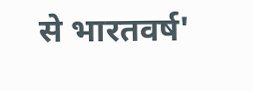से भारतवर्ष'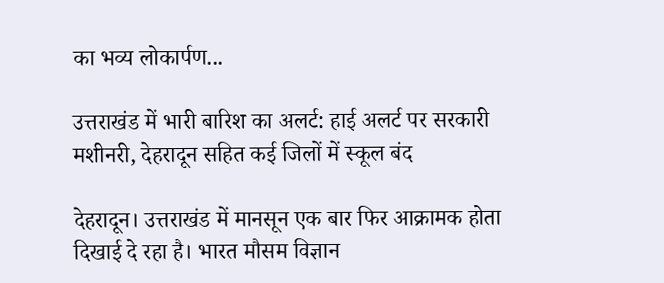का भव्य लोकार्पण...

उत्तराखंड में भारी बारिश का अलर्ट: हाई अलर्ट पर सरकारी मशीनरी, देहरादून सहित कई जिलों में स्कूल बंद

देहरादून। उत्तराखंड में मानसून एक बार फिर आक्रामक होता दिखाई दे रहा है। भारत मौसम विज्ञान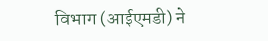विभाग (आईएमडी) ने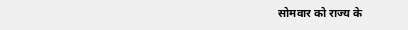सोमवार को राज्य के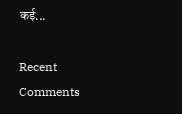कई...

Recent Comments